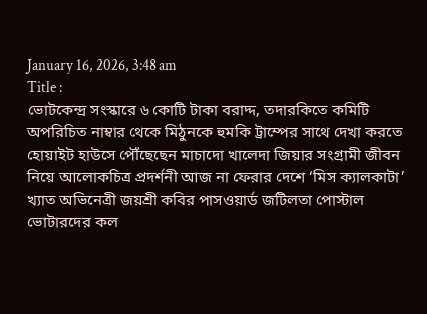January 16, 2026, 3:48 am
Title :
ভোটকেন্দ্র সংস্কারে ৬ কোটি টাকা বরাদ্দ, তদারকিতে কমিটি অপরিচিত নাম্বার থেকে মিঠুনকে হুমকি ট্রাম্পের সাথে দেখা করতে হোয়াইট হাউসে পৌঁছেছেন মাচাদো খালেদা জিয়ার সংগ্রামী জীবন নিয়ে আলোকচিত্র প্রদর্শনী আজ না ফেরার দেশে ‘মিস ক্যালকাটা’ খ্যাত অভিনেত্রী জয়শ্রী কবির পাসওয়ার্ড জটিলতা পোস্টাল ভোটারদের কল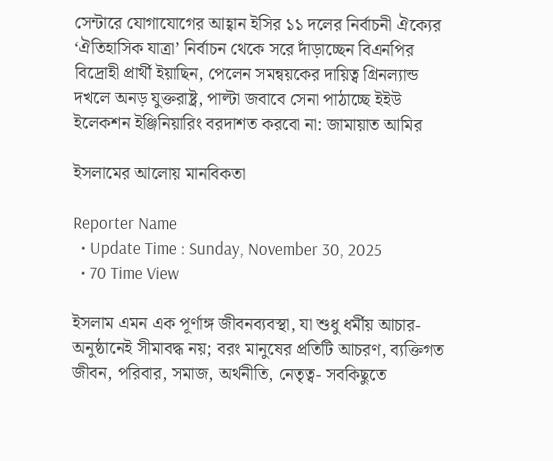সেন্টারে যোগাযোগের আহ্বান ইসির ১১ দলের নির্বাচনী ঐক্যের ‘ঐতিহাসিক যাত্রা’ নির্বাচন থেকে সরে দাঁড়াচ্ছেন বিএনপির বিদ্রোহী প্রার্থী ইয়াছিন, পেলেন সমন্বয়কের দায়িত্ব গ্রিনল্যান্ড দখলে অনড় যুক্তরাষ্ট্র, পাল্টা জবাবে সেনা পাঠাচ্ছে ইইউ ইলেকশন ইঞ্জিনিয়ারিং বরদাশত করবো না: জামায়াত আমির

ইসলামের আলোয় মানবিকতা

Reporter Name
  • Update Time : Sunday, November 30, 2025
  • 70 Time View

ইসলাম এমন এক পূর্ণাঙ্গ জীবনব্যবস্থা, যা শুধু ধর্মীয় আচার-অনুষ্ঠানেই সীমাবদ্ধ নয়; বরং মানুষের প্রতিটি আচরণ, ব্যক্তিগত জীবন, পরিবার, সমাজ, অর্থনীতি, নেতৃত্ব- সবকিছুতে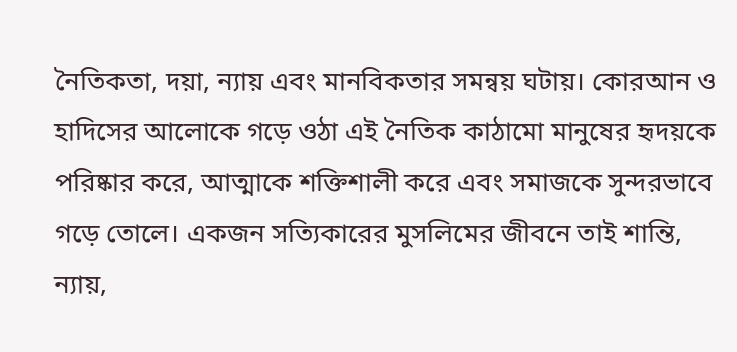নৈতিকতা, দয়া, ন্যায় এবং মানবিকতার সমন্বয় ঘটায়। কোরআন ও হাদিসের আলোকে গড়ে ওঠা এই নৈতিক কাঠামো মানুষের হৃদয়কে পরিষ্কার করে, আত্মাকে শক্তিশালী করে এবং সমাজকে সুন্দরভাবে গড়ে তোলে। একজন সত্যিকারের মুসলিমের জীবনে তাই শান্তি, ন্যায়,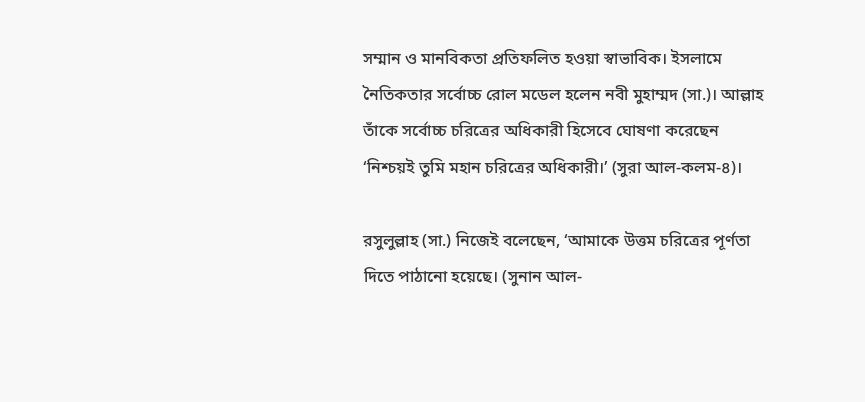সম্মান ও মানবিকতা প্রতিফলিত হওয়া স্বাভাবিক। ইসলামে নৈতিকতার সর্বোচ্চ রোল মডেল হলেন নবী মুহাম্মদ (সা.)। আল্লাহ তাঁকে সর্বোচ্চ চরিত্রের অধিকারী হিসেবে ঘোষণা করেছেন ‘নিশ্চয়ই তুমি মহান চরিত্রের অধিকারী।’ (সুরা আল-কলম-৪)।

রসুলুল্লাহ (সা.) নিজেই বলেছেন, ‘আমাকে উত্তম চরিত্রের পূর্ণতা দিতে পাঠানো হয়েছে। (সুনান আল-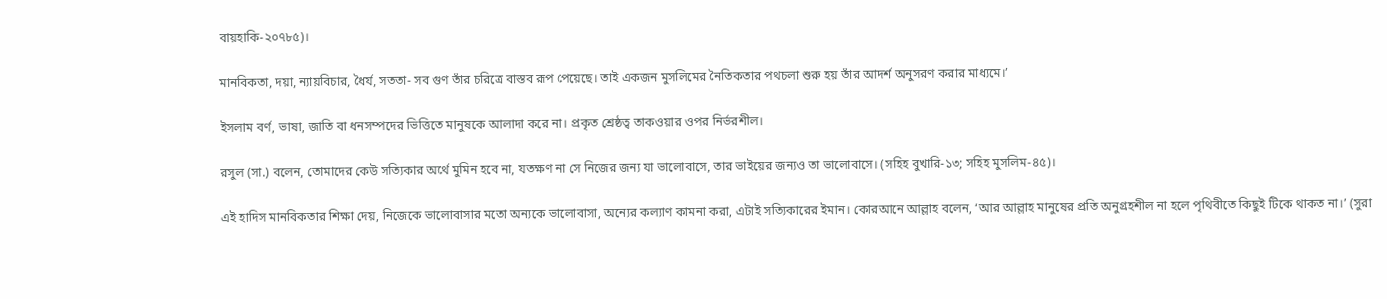বায়হাকি-২০৭৮৫)।

মানবিকতা, দয়া, ন্যায়বিচার, ধৈর্য, সততা- সব গুণ তাঁর চরিত্রে বাস্তব রূপ পেয়েছে। তাই একজন মুসলিমের নৈতিকতার পথচলা শুরু হয় তাঁর আদর্শ অনুসরণ করার মাধ্যমে।’

ইসলাম বর্ণ, ভাষা, জাতি বা ধনসম্পদের ভিত্তিতে মানুষকে আলাদা করে না। প্রকৃত শ্রেষ্ঠত্ব তাকওয়ার ওপর নির্ভরশীল।

রসুল (সা.) বলেন, তোমাদের কেউ সত্যিকার অর্থে মুমিন হবে না, যতক্ষণ না সে নিজের জন্য যা ভালোবাসে, তার ভাইয়ের জন্যও তা ভালোবাসে। (সহিহ বুখারি-১৩; সহিহ মুসলিম-৪৫)।

এই হাদিস মানবিকতার শিক্ষা দেয়, নিজেকে ভালোবাসার মতো অন্যকে ভালোবাসা, অন্যের কল্যাণ কামনা করা, এটাই সত্যিকারের ইমান। কোরআনে আল্লাহ বলেন, ‘আর আল্লাহ মানুষের প্রতি অনুগ্রহশীল না হলে পৃথিবীতে কিছুই টিকে থাকত না।’ (সুরা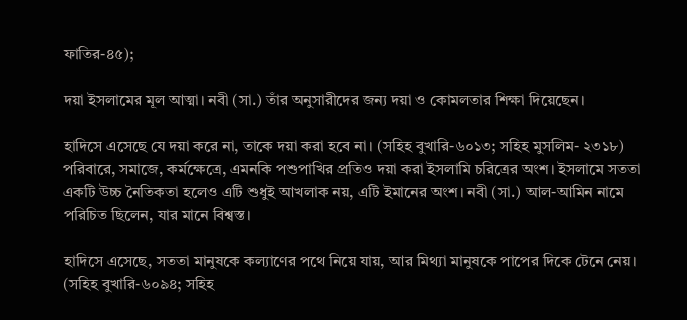ফাতির-৪৫);

দয়া ইসলামের মূল আত্মা। নবী (সা.) তাঁর অনুসারীদের জন্য দয়া ও কোমলতার শিক্ষা দিয়েছেন।

হাদিসে এসেছে যে দয়া করে না, তাকে দয়া করা হবে না। (সহিহ বুখারি-৬০১৩; সহিহ মুসলিম- ২৩১৮) পরিবারে, সমাজে, কর্মক্ষেত্রে, এমনকি পশুপাখির প্রতিও দয়া করা ইসলামি চরিত্রের অংশ। ইসলামে সততা একটি উচ্চ নৈতিকতা হলেও এটি শুধুই আখলাক নয়, এটি ইমানের অংশ। নবী (সা.) আল-আমিন নামে পরিচিত ছিলেন, যার মানে বিশ্বস্ত।

হাদিসে এসেছে, সততা মানুষকে কল্যাণের পথে নিয়ে যায়, আর মিথ্যা মানুষকে পাপের দিকে টেনে নেয়। (সহিহ বুখারি-৬০৯৪; সহিহ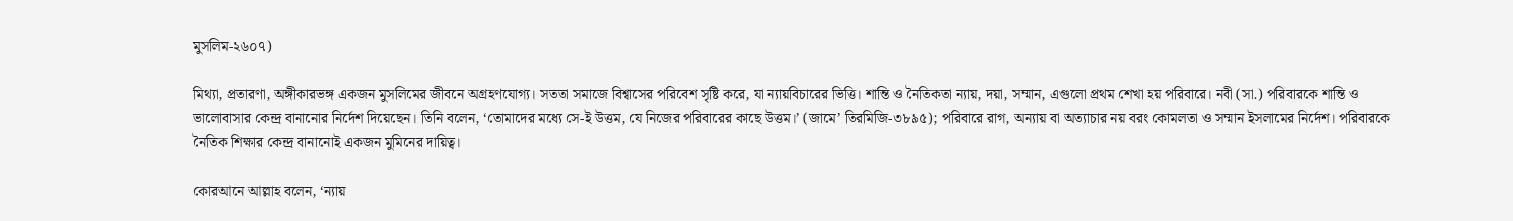মুসলিম-২৬০৭)

মিথ্যা, প্রতারণা, অঙ্গীকারভঙ্গ একজন মুসলিমের জীবনে অগ্রহণযোগ্য। সততা সমাজে বিশ্বাসের পরিবেশ সৃষ্টি করে, যা ন্যায়বিচারের ভিত্তি। শান্তি ও নৈতিকতা ন্যায়, দয়া, সম্মান, এগুলো প্রথম শেখা হয় পরিবারে। নবী (সা.) পরিবারকে শান্তি ও ভালোবাসার কেন্দ্র বানানোর নির্দেশ দিয়েছেন। তিনি বলেন, ‘তোমাদের মধ্যে সে-ই উত্তম, যে নিজের পরিবারের কাছে উত্তম।’ (জামে’ তিরমিজি-৩৮৯৫); পরিবারে রাগ, অন্যায় বা অত্যাচার নয় বরং কোমলতা ও সম্মান ইসলামের নির্দেশ। পরিবারকে নৈতিক শিক্ষার কেন্দ্র বানানোই একজন মুমিনের দায়িত্ব।

কোরআনে আল্লাহ বলেন, ‘ন্যায়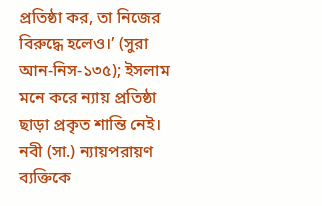প্রতিষ্ঠা কর, তা নিজের বিরুদ্ধে হলেও।’ (সুরা আন-নিস-১৩৫); ইসলাম মনে করে ন্যায় প্রতিষ্ঠা ছাড়া প্রকৃত শান্তি নেই। নবী (সা.) ন্যায়পরায়ণ ব্যক্তিকে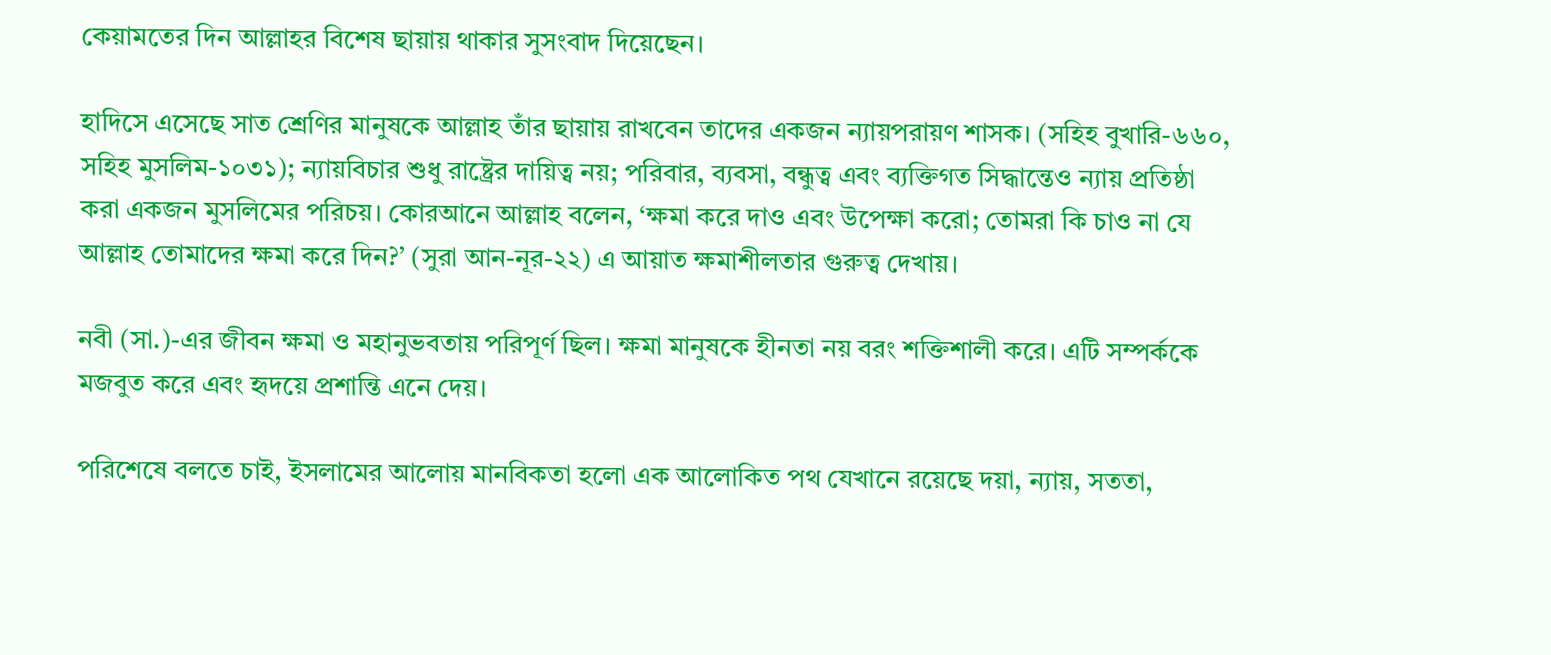কেয়ামতের দিন আল্লাহর বিশেষ ছায়ায় থাকার সুসংবাদ দিয়েছেন।

হাদিসে এসেছে সাত শ্রেণির মানুষকে আল্লাহ তাঁর ছায়ায় রাখবেন তাদের একজন ন্যায়পরায়ণ শাসক। (সহিহ বুখারি-৬৬০, সহিহ মুসলিম-১০৩১); ন্যায়বিচার শুধু রাষ্ট্রের দায়িত্ব নয়; পরিবার, ব্যবসা, বন্ধুত্ব এবং ব্যক্তিগত সিদ্ধান্তেও ন্যায় প্রতিষ্ঠা করা একজন মুসলিমের পরিচয়। কোরআনে আল্লাহ বলেন, ‘ক্ষমা করে দাও এবং উপেক্ষা করো; তোমরা কি চাও না যে আল্লাহ তোমাদের ক্ষমা করে দিন?’ (সুরা আন-নূর-২২) এ আয়াত ক্ষমাশীলতার গুরুত্ব দেখায়।

নবী (সা.)-এর জীবন ক্ষমা ও মহানুভবতায় পরিপূর্ণ ছিল। ক্ষমা মানুষকে হীনতা নয় বরং শক্তিশালী করে। এটি সম্পর্ককে মজবুত করে এবং হৃদয়ে প্রশান্তি এনে দেয়।

পরিশেষে বলতে চাই, ইসলামের আলোয় মানবিকতা হলো এক আলোকিত পথ যেখানে রয়েছে দয়া, ন্যায়, সততা,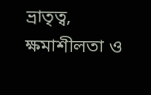ভ্রাতৃত্ব, ক্ষমাশীলতা ও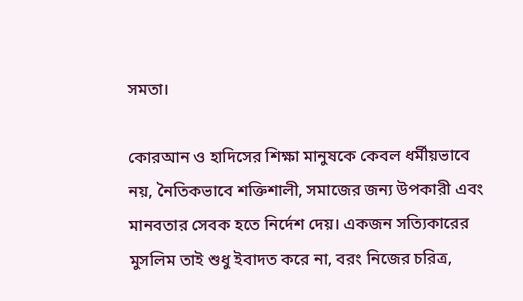সমতা।

কোরআন ও হাদিসের শিক্ষা মানুষকে কেবল ধর্মীয়ভাবে নয়, নৈতিকভাবে শক্তিশালী, সমাজের জন্য উপকারী এবং মানবতার সেবক হতে নির্দেশ দেয়। একজন সত্যিকারের মুসলিম তাই শুধু ইবাদত করে না, বরং নিজের চরিত্র,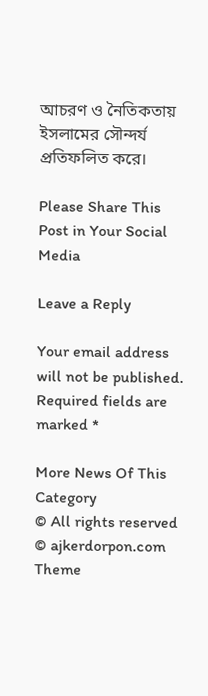আচরণ ও নৈতিকতায় ইসলামের সৌন্দর্য প্রতিফলিত করে।

Please Share This Post in Your Social Media

Leave a Reply

Your email address will not be published. Required fields are marked *

More News Of This Category
© All rights reserved © ajkerdorpon.com
Theme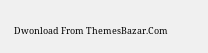Dwonload From ThemesBazar.Com